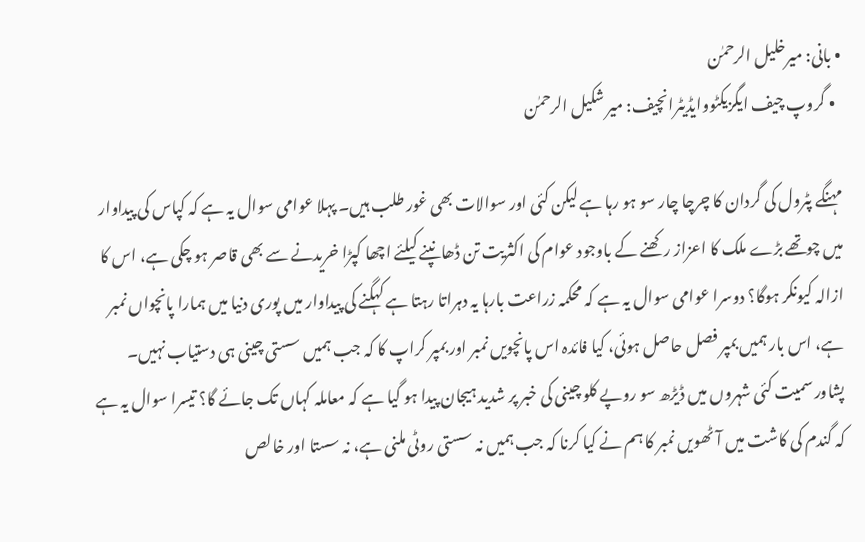• بانی: میرخلیل الرحمٰن
  • گروپ چیف ایگزیکٹووایڈیٹرانچیف: میر شکیل الرحمٰن

مہنگے پٹرول کی گردان کا چرچا چار سو ہو رہا ہے لیکن کئی اور سوالات بھی غور طلب ہیں۔ پہلا عوامی سوال یہ ہے کہ کپاس کی پیداوار میں چوتھے بڑے ملک کا اعزاز رکھنے کے باوجود عوام کی اکثریت تن ڈھانپنے کیلئے اچھا کپڑا خریدنے سے بھی قاصر ہو چکی ہے، اس کا ازالہ کیونکر ہوگا؟ دوسرا عوامی سوال یہ ہے کہ محکمہ زراعت بارہا یہ دہراتا رہتا ہے کہگنے کی پیداوار میں پوری دنیا میں ہمارا پانچواں نمبر ہے، اس بار ہمیں بمپر فصل حاصل ہوئی، کیا فائدہ اس پانچویں نمبر اور بمپر کراپ کا کہ جب ہمیں سستی چینی ہی دستیاب نہیں۔ پشاور سمیت کئی شہروں میں ڈیڑھ سو روپے کلو چینی کی خبر پر شدید ہیجان پیدا ہو گیا ہے کہ معاملہ کہاں تک جائے گا؟ تیسرا سوال یہ ہے کہ گندم کی کاشت میں آٹھویں نمبر کا ہم نے کیا کرنا کہ جب ہمیں نہ سستی روٹی ملنی ہے، نہ سستا اور خالص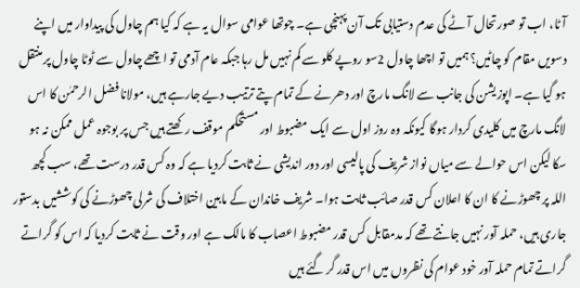آٹا، اب تو صورتحال آٹے کی عدم دستیابی تک آن پہنچی ہے۔ چوتھا عوامی سوال یہ ہے کہ کیا ہم چاول کی پیداوار میں اپنے دسویں مقام کو چاٹیں؟ ہمیں تو اچھا چاول 2سو روپے کلو سے کم نہیں مل رہا جبکہ عام آدمی تو اچھے چاول سے ٹوٹا چاول پر منتقل ہو گیا ہے۔ اپوزیشن کی جانب سے لانگ مارچ اور دھرنے کے تمام پتے ترتیب دیے جارہے ہیں، مولانا فضل الرحمٰن کا اس لانگ مارچ میں کلیدی کردار ہوگا کیونکہ وہ روز اول سے ایک مضبوط اور مستحکم موقف رکھتے ہیں جس پر بوجوہ عمل ممکن نہ ہو سکا لیکن اس حوالے سے میاں نواز شریف کی پالیسی اور دور اندیشی نے ثابت کردیا ہے کہ وہ کس قدر درست تھے، سب کچھ اللہ پر چھوڑنے کا ان کا اعلان کس قدر صائب ثابت ہوا۔ شریف خاندان کے مابین اختلاف کی شرلی چھوڑنے کی کوششیں بدستور جاری ہیں، حملہ آور نہیں جانتے تھے کہ مدمقابل کس قدر مضبوط اعصاب کا مالک ہے اور وقت نے ثابت کردیا کہ اس کو گراتے گراتے تمام حملہ آور خود عوام کی نظروں میں اس قدر گر گئے ہیں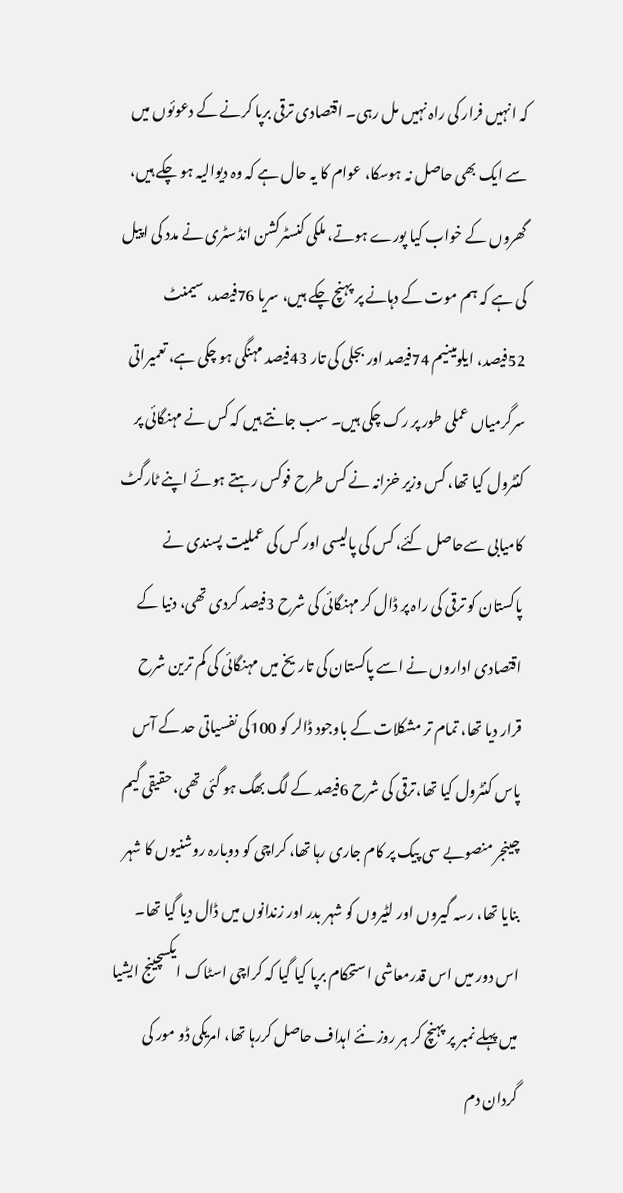کہ انہیں فرار کی راہ نہیں مل رہی۔ اقتصادی ترقی برپا کرنے کے دعوئوں میں سے ایک بھی حاصل نہ ہوسکا، عوام کا یہ حال ہے کہ وہ دیوالیہ ہو چکے ہیں، گھروں کے خواب کیا پورے ہوتے، ملکی کنسٹرکشن انڈسٹری نے مدد کی اپیل کی ہے کہ ہم موت کے دہانے پر پہنچ چکے ہیں، سریا 76فیصد، سیمنٹ 52فیصد، ایلومینیم 74فیصد اور بجلی کی تار 43فیصد مہنگی ہو چکی ہے، تعمیراتی سرگرمیاں عملی طور پر رک چکی ہیں۔ سب جانتے ہیں کہ کس نے مہنگائی پر کنٹرول کیا تھا، کس وزیر خزانہ نے کس طرح فوکس رہتے ہوئے اپنے ٹارگٹ کامیابی سےحاصل کئے، کس کی پالیسی اور کس کی عملیت پسندی نے پاکستان کو ترقی کی راہ پر ڈال کر مہنگائی کی شرح 3فیصد کردی تھی، دنیا کے اقتصادی اداروں نے اسے پاکستان کی تاریخ میں مہنگائی کی کم ترین شرح قرار دیا تھا، تمام تر مشکلات کے باوجود ڈالر کو 100کی نفسیاتی حد کے آس پاس کنٹرول کیا تھا،ترقی کی شرح 6فیصد کے لگ بھگ ہو گئی تھی، حقیقی گیم چینجر منصوبے سی پیک پر کام جاری رہا تھا، کراچی کو دوبارہ روشنیوں کا شہر بنایا تھا، رسہ گیروں اور لٹیروں کو شہر بدر اور زندانوں میں ڈال دیا گیا تھا۔ اس دور میں اس قدرمعاشی استحکام برپا کیا گیا کہ کراچی اسٹاک ایکسچینج ایشیا میں پہلے نمبر پر پہنچ کر ہر روز نئے اہداف حاصل کررہا تھا، امریکی ڈو مور کی گردان دم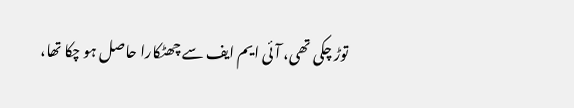توڑ چکی تھی، آئی ایم ایف سے چھٹکارا حاصل ہو چکا تھا،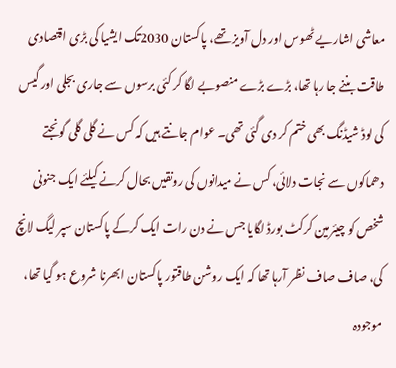معاشی اشاریے ٹھوس اور دل آویز تھے، پاکستان 2030تک ایشیا کی بڑی اقتصادی طاقت بننے جا رہا تھا، بڑے بڑے منصوبے لگا کر کئی برسوں سے جاری بجلی اور گیس کی لوڈ شیڈنگ بھی ختم کر دی گئی تھی۔ عوام جانتے ہیں کہ کس نے گلی گلی گونجتے دھماکوں سے نجات دلائی، کس نے میدانوں کی رونقیں بحال کرنے کیلئے ایک جنونی شخص کو چیئرمین کرکٹ بورڈ لگایا جس نے دن رات ایک کرکے پاکستان سپر لیگ لانچ کی، صاف صاف نظر آرہا تھا کہ ایک روشن طاقتور پاکستان ابھرنا شروع ہو گیا تھا، موجودہ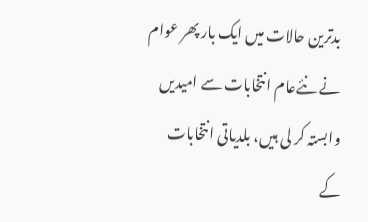بدترین حالات میں ایک بار پھر عوام نے نئےعام انتخابات سے امیدیں وابستہ کر لی ہیں، بلدیاتی انتخابات کے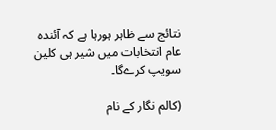نتائج سے ظاہر ہورہا ہے کہ آئندہ عام انتخابات میں شیر ہی کلین سویپ کرےگا۔

(کالم نگار کے نام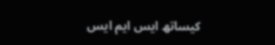کیساتھ ایس ایم ایس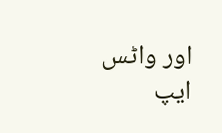اور واٹس ایپ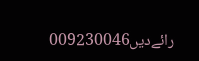رائےدیں009230046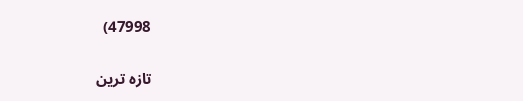47998)

تازہ ترین